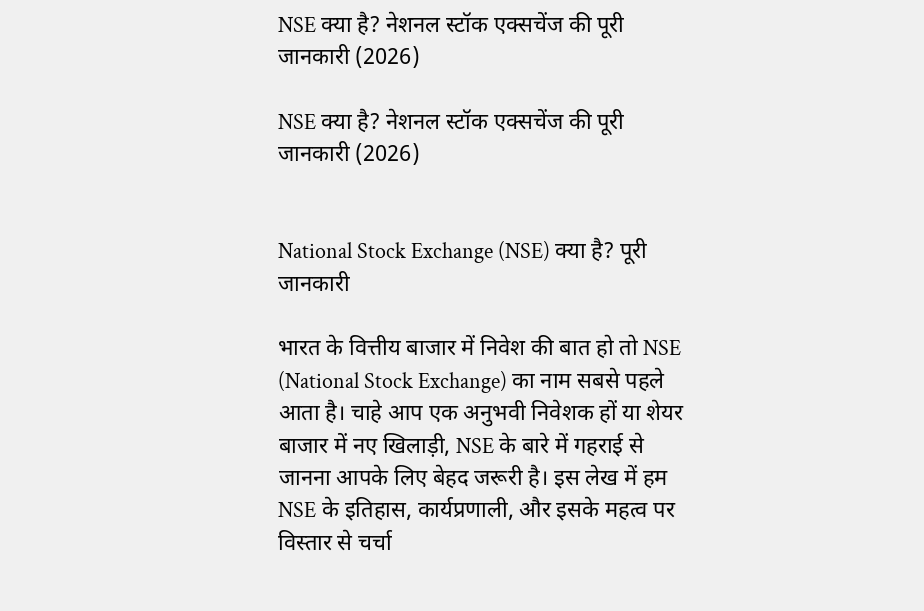NSE क्या है? नेशनल स्टॉक एक्सचेंज की पूरी जानकारी (2026)

NSE क्या है? नेशनल स्टॉक एक्सचेंज की पूरी जानकारी (2026)


National Stock Exchange (NSE) क्या है? पूरी जानकारी

भारत के वित्तीय बाजार में निवेश की बात हो तो NSE (National Stock Exchange) का नाम सबसे पहले आता है। चाहे आप एक अनुभवी निवेशक हों या शेयर बाजार में नए खिलाड़ी, NSE के बारे में गहराई से जानना आपके लिए बेहद जरूरी है। इस लेख में हम NSE के इतिहास, कार्यप्रणाली, और इसके महत्व पर विस्तार से चर्चा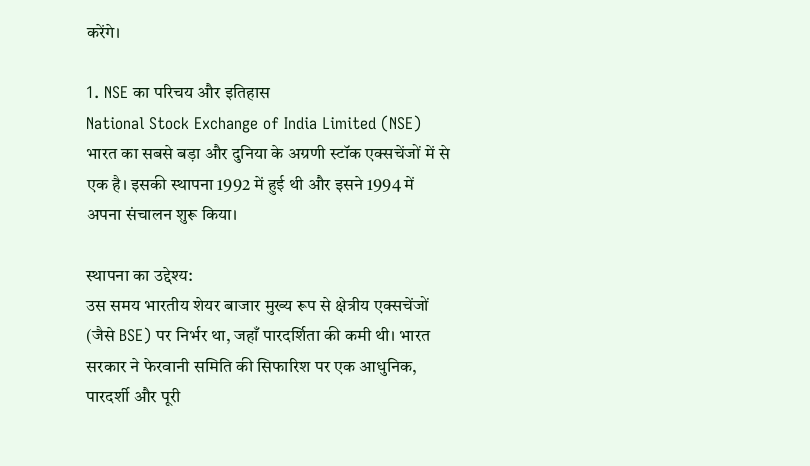करेंगे।

1. NSE का परिचय और इतिहास
National Stock Exchange of India Limited (NSE) भारत का सबसे बड़ा और दुनिया के अग्रणी स्टॉक एक्सचेंजों में से एक है। इसकी स्थापना 1992 में हुई थी और इसने 1994 में अपना संचालन शुरू किया।

स्थापना का उद्देश्य:
उस समय भारतीय शेयर बाजार मुख्य रूप से क्षेत्रीय एक्सचेंजों (जैसे BSE) पर निर्भर था, जहाँ पारदर्शिता की कमी थी। भारत सरकार ने फेरवानी समिति की सिफारिश पर एक आधुनिक, पारदर्शी और पूरी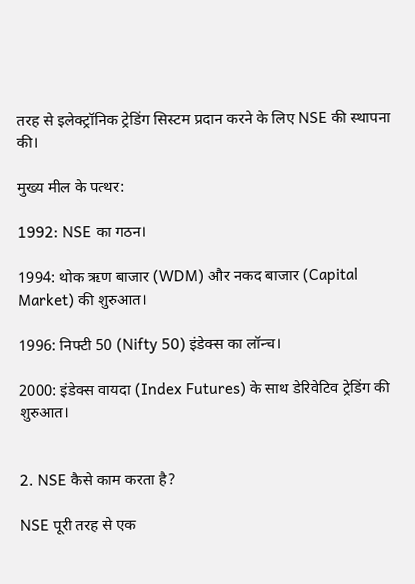तरह से इलेक्ट्रॉनिक ट्रेडिंग सिस्टम प्रदान करने के लिए NSE की स्थापना की।

मुख्य मील के पत्थर:

1992: NSE का गठन।

1994: थोक ऋण बाजार (WDM) और नकद बाजार (Capital Market) की शुरुआत।

1996: निफ्टी 50 (Nifty 50) इंडेक्स का लॉन्च।

2000: इंडेक्स वायदा (Index Futures) के साथ डेरिवेटिव ट्रेडिंग की शुरुआत।


2. NSE कैसे काम करता है?

NSE पूरी तरह से एक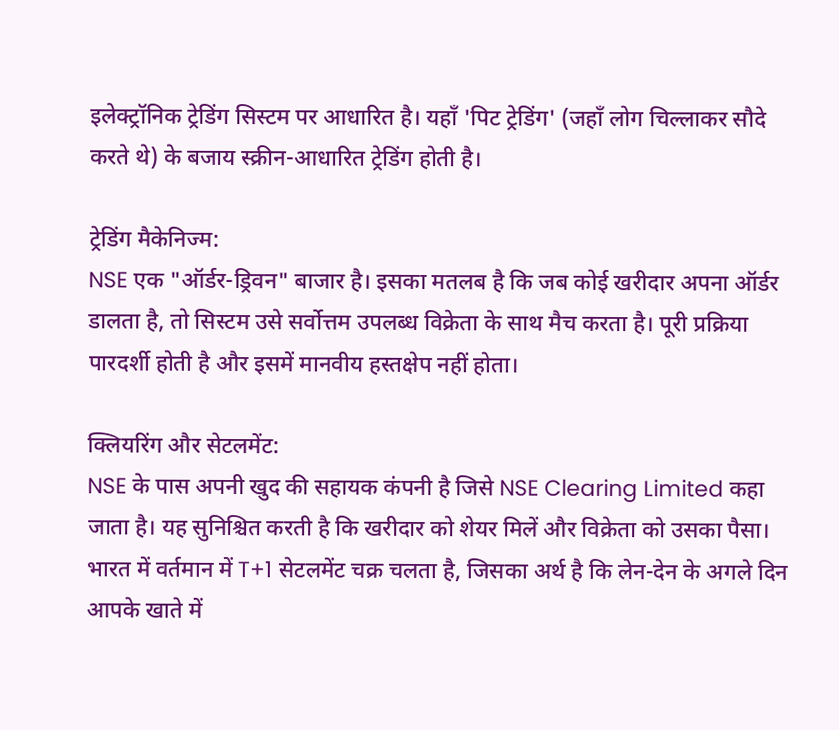इलेक्ट्रॉनिक ट्रेडिंग सिस्टम पर आधारित है। यहाँ 'पिट ट्रेडिंग' (जहाँ लोग चिल्लाकर सौदे करते थे) के बजाय स्क्रीन-आधारित ट्रेडिंग होती है।

ट्रेडिंग मैकेनिज्म:
NSE एक "ऑर्डर-ड्रिवन" बाजार है। इसका मतलब है कि जब कोई खरीदार अपना ऑर्डर डालता है, तो सिस्टम उसे सर्वोत्तम उपलब्ध विक्रेता के साथ मैच करता है। पूरी प्रक्रिया पारदर्शी होती है और इसमें मानवीय हस्तक्षेप नहीं होता।

क्लियरिंग और सेटलमेंट:
NSE के पास अपनी खुद की सहायक कंपनी है जिसे NSE Clearing Limited कहा जाता है। यह सुनिश्चित करती है कि खरीदार को शेयर मिलें और विक्रेता को उसका पैसा। भारत में वर्तमान में T+1 सेटलमेंट चक्र चलता है, जिसका अर्थ है कि लेन-देन के अगले दिन आपके खाते में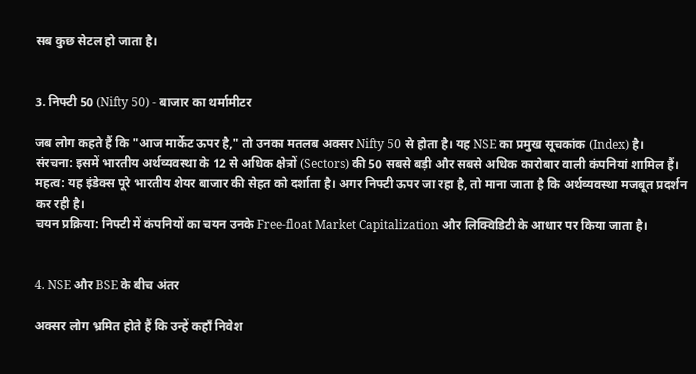सब कुछ सेटल हो जाता है।


3. निफ्टी 50 (Nifty 50) - बाजार का थर्मामीटर

जब लोग कहते हैं कि "आज मार्केट ऊपर है," तो उनका मतलब अक्सर Nifty 50 से होता है। यह NSE का प्रमुख सूचकांक (Index) है।
संरचना: इसमें भारतीय अर्थव्यवस्था के 12 से अधिक क्षेत्रों (Sectors) की 50 सबसे बड़ी और सबसे अधिक कारोबार वाली कंपनियां शामिल हैं।
महत्व: यह इंडेक्स पूरे भारतीय शेयर बाजार की सेहत को दर्शाता है। अगर निफ्टी ऊपर जा रहा है, तो माना जाता है कि अर्थव्यवस्था मजबूत प्रदर्शन कर रही है।
चयन प्रक्रिया: निफ्टी में कंपनियों का चयन उनके Free-float Market Capitalization और लिक्विडिटी के आधार पर किया जाता है।


4. NSE और BSE के बीच अंतर

अक्सर लोग भ्रमित होते हैं कि उन्हें कहाँ निवेश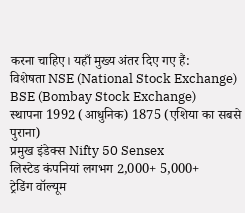करना चाहिए। यहाँ मुख्य अंतर दिए गए हैं:
विशेषता NSE (National Stock Exchange) BSE (Bombay Stock Exchange)
स्थापना 1992 (आधुनिक) 1875 (एशिया का सबसे पुराना)
प्रमुख इंडेक्स Nifty 50 Sensex
लिस्टेड कंपनियां लगभग 2,000+ 5,000+
ट्रेडिंग वॉल्यूम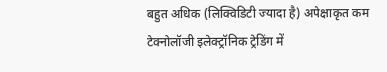बहुत अधिक (लिक्विडिटी ज्यादा है) अपेक्षाकृत कम
टेक्नोलॉजी इलेक्ट्रॉनिक ट्रेडिंग में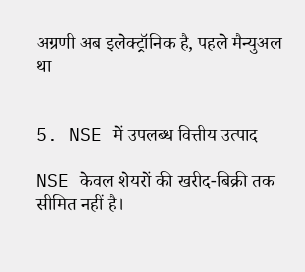अग्रणी अब इलेक्ट्रॉनिक है, पहले मैन्युअल था


5. NSE में उपलब्ध वित्तीय उत्पाद

NSE केवल शेयरों की खरीद-बिक्री तक सीमित नहीं है।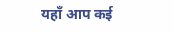यहाँ आप कई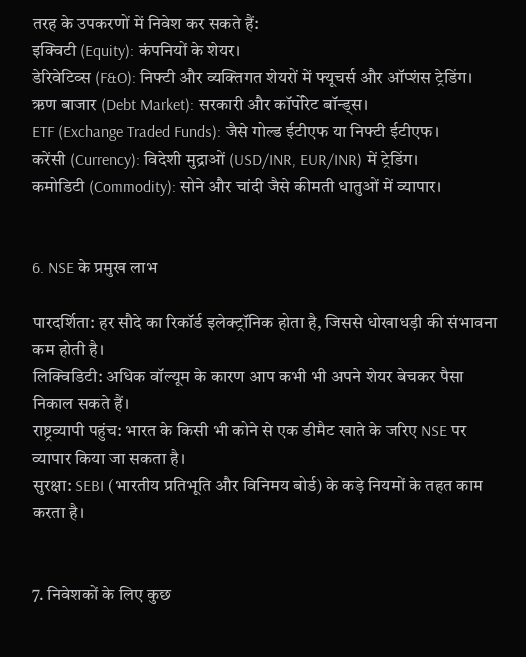तरह के उपकरणों में निवेश कर सकते हैं:
इक्विटी (Equity): कंपनियों के शेयर।
डेरिवेटिव्स (F&O): निफ्टी और व्यक्तिगत शेयरों में फ्यूचर्स और ऑप्शंस ट्रेडिंग।
ऋण बाजार (Debt Market): सरकारी और कॉर्पोरेट बॉन्ड्स।
ETF (Exchange Traded Funds): जैसे गोल्ड ईटीएफ या निफ्टी ईटीएफ।
करेंसी (Currency): विदेशी मुद्राओं (USD/INR, EUR/INR) में ट्रेडिंग।
कमोडिटी (Commodity): सोने और चांदी जैसे कीमती धातुओं में व्यापार।


6. NSE के प्रमुख लाभ

पारदर्शिता: हर सौदे का रिकॉर्ड इलेक्ट्रॉनिक होता है, जिससे धोखाधड़ी की संभावना कम होती है।
लिक्विडिटी: अधिक वॉल्यूम के कारण आप कभी भी अपने शेयर बेचकर पैसा निकाल सकते हैं।
राष्ट्रव्यापी पहुंच: भारत के किसी भी कोने से एक डीमैट खाते के जरिए NSE पर व्यापार किया जा सकता है।
सुरक्षा: SEBI (भारतीय प्रतिभूति और विनिमय बोर्ड) के कड़े नियमों के तहत काम करता है।


7. निवेशकों के लिए कुछ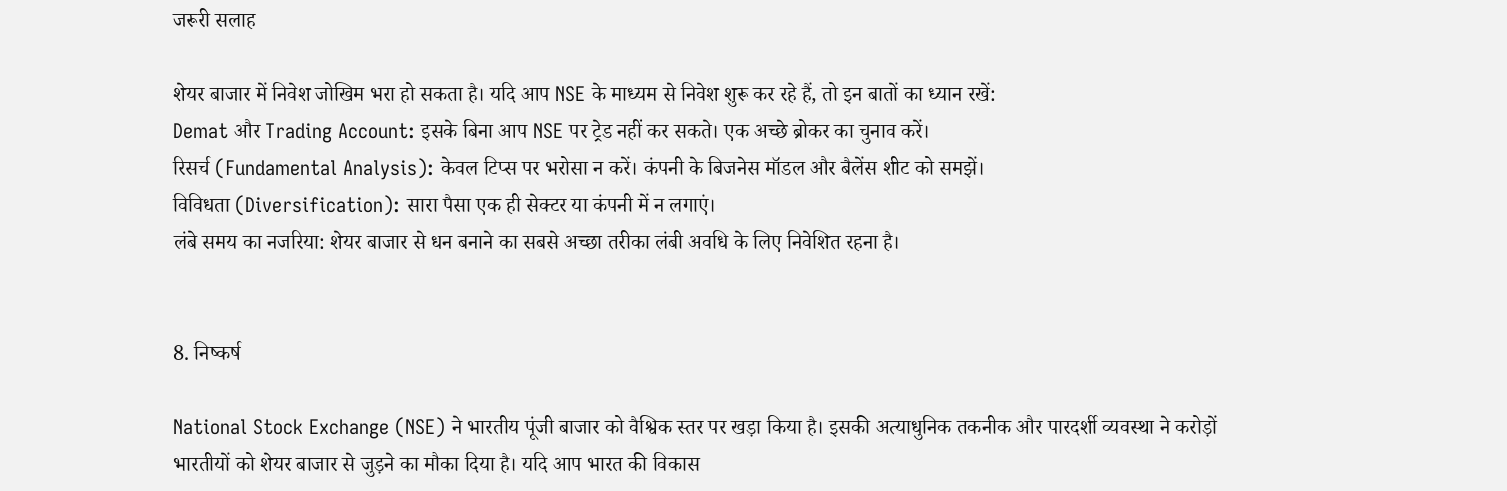जरूरी सलाह

शेयर बाजार में निवेश जोखिम भरा हो सकता है। यदि आप NSE के माध्यम से निवेश शुरू कर रहे हैं, तो इन बातों का ध्यान रखें:
Demat और Trading Account: इसके बिना आप NSE पर ट्रेड नहीं कर सकते। एक अच्छे ब्रोकर का चुनाव करें।
रिसर्च (Fundamental Analysis): केवल टिप्स पर भरोसा न करें। कंपनी के बिजनेस मॉडल और बैलेंस शीट को समझें।
विविधता (Diversification): सारा पैसा एक ही सेक्टर या कंपनी में न लगाएं।
लंबे समय का नजरिया: शेयर बाजार से धन बनाने का सबसे अच्छा तरीका लंबी अवधि के लिए निवेशित रहना है।


8. निष्कर्ष

National Stock Exchange (NSE) ने भारतीय पूंजी बाजार को वैश्विक स्तर पर खड़ा किया है। इसकी अत्याधुनिक तकनीक और पारदर्शी व्यवस्था ने करोड़ों भारतीयों को शेयर बाजार से जुड़ने का मौका दिया है। यदि आप भारत की विकास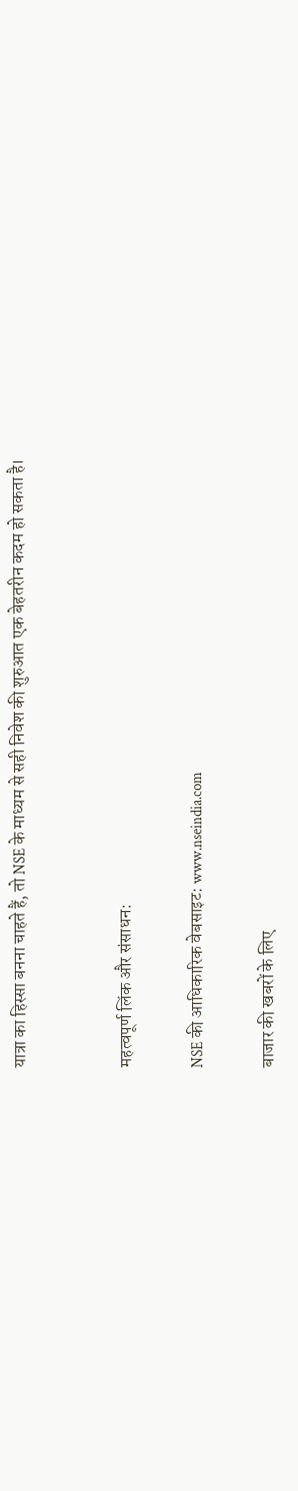यात्रा का हिस्सा बनना चाहते हैं, तो NSE के माध्यम से सही निवेश की शुरुआत एक बेहतरीन कदम हो सकता है।


महत्वपूर्ण लिंक और संसाधन:

NSE की आधिकारिक वेबसाइट: www.nseindia.com

बाजार की खबरों के लिए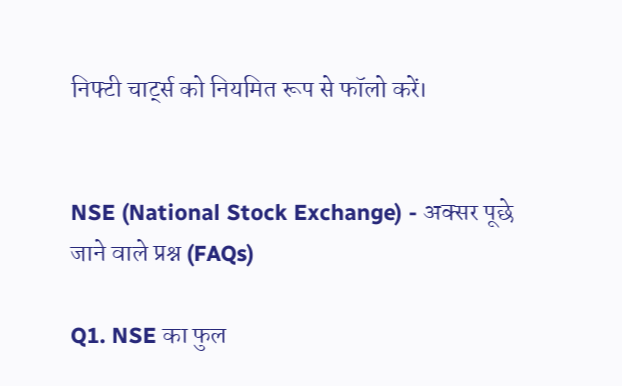निफ्टी चार्ट्स को नियमित रूप से फॉलो करें।


NSE (National Stock Exchange) - अक्सर पूछे जाने वाले प्रश्न (FAQs)

Q1. NSE का फुल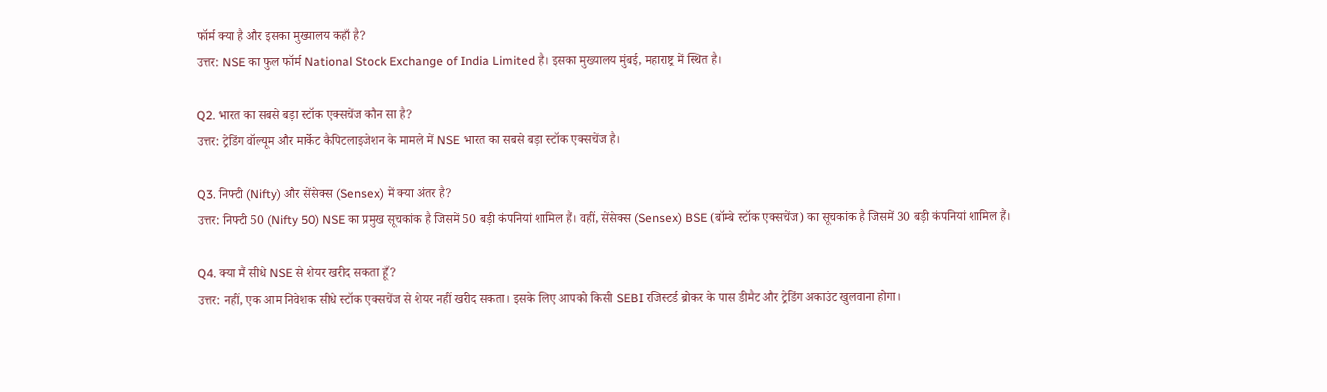फॉर्म क्या है और इसका मुख्यालय कहाँ है?
उत्तर: NSE का फुल फॉर्म National Stock Exchange of India Limited है। इसका मुख्यालय मुंबई, महाराष्ट्र में स्थित है।

Q2. भारत का सबसे बड़ा स्टॉक एक्सचेंज कौन सा है?
उत्तर: ट्रेडिंग वॉल्यूम और मार्केट कैपिटलाइजेशन के मामले में NSE भारत का सबसे बड़ा स्टॉक एक्सचेंज है।

Q3. निफ्टी (Nifty) और सेंसेक्स (Sensex) में क्या अंतर है?
उत्तर: निफ्टी 50 (Nifty 50) NSE का प्रमुख सूचकांक है जिसमें 50 बड़ी कंपनियां शामिल हैं। वहीं, सेंसेक्स (Sensex) BSE (बॉम्बे स्टॉक एक्सचेंज) का सूचकांक है जिसमें 30 बड़ी कंपनियां शामिल हैं।

Q4. क्या मैं सीधे NSE से शेयर खरीद सकता हूँ?
उत्तर: नहीं, एक आम निवेशक सीधे स्टॉक एक्सचेंज से शेयर नहीं खरीद सकता। इसके लिए आपको किसी SEBI रजिस्टर्ड ब्रोकर के पास डीमैट और ट्रेडिंग अकाउंट खुलवाना होगा।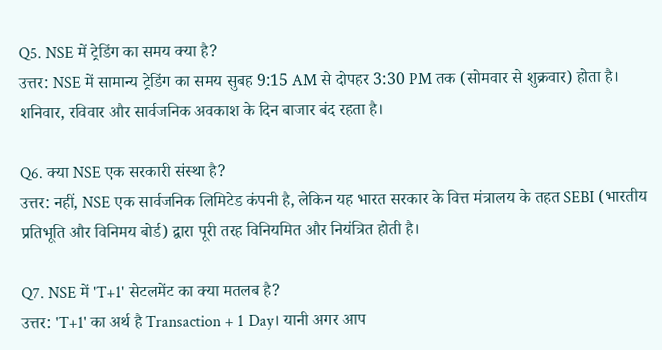Q5. NSE में ट्रेडिंग का समय क्या है?
उत्तर: NSE में सामान्य ट्रेडिंग का समय सुबह 9:15 AM से दोपहर 3:30 PM तक (सोमवार से शुक्रवार) होता है। शनिवार, रविवार और सार्वजनिक अवकाश के दिन बाजार बंद रहता है।

Q6. क्या NSE एक सरकारी संस्था है?
उत्तर: नहीं, NSE एक सार्वजनिक लिमिटेड कंपनी है, लेकिन यह भारत सरकार के वित्त मंत्रालय के तहत SEBI (भारतीय प्रतिभूति और विनिमय बोर्ड) द्वारा पूरी तरह विनियमित और नियंत्रित होती है।

Q7. NSE में 'T+1' सेटलमेंट का क्या मतलब है?
उत्तर: 'T+1' का अर्थ है Transaction + 1 Day। यानी अगर आप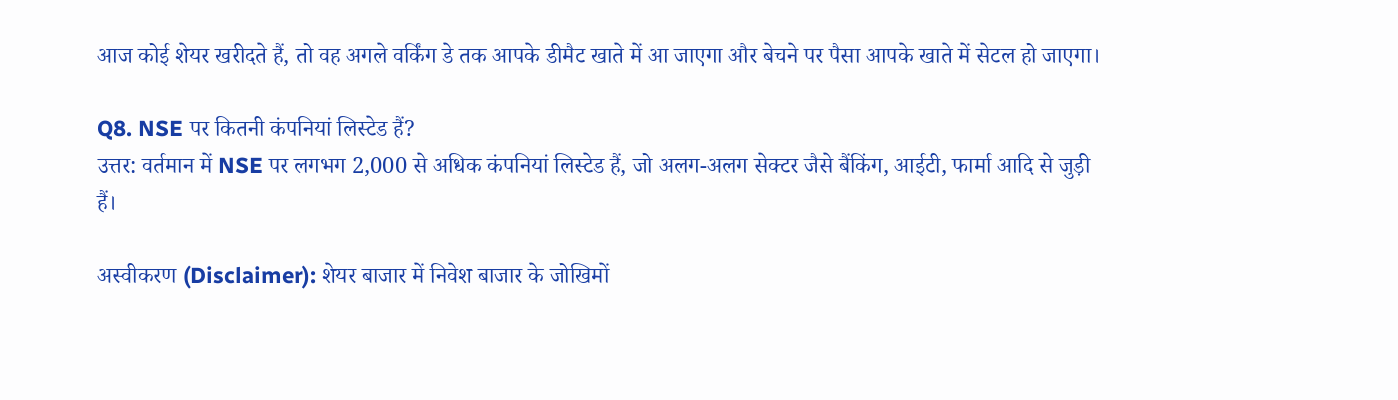आज कोई शेयर खरीदते हैं, तो वह अगले वर्किंग डे तक आपके डीमैट खाते में आ जाएगा और बेचने पर पैसा आपके खाते में सेटल हो जाएगा।

Q8. NSE पर कितनी कंपनियां लिस्टेड हैं?
उत्तर: वर्तमान में NSE पर लगभग 2,000 से अधिक कंपनियां लिस्टेड हैं, जो अलग-अलग सेक्टर जैसे बैंकिंग, आईटी, फार्मा आदि से जुड़ी हैं।

अस्वीकरण (Disclaimer): शेयर बाजार में निवेश बाजार के जोखिमों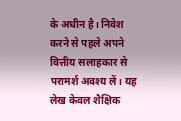के अधीन है। निवेश करने से पहले अपने वित्तीय सलाहकार से परामर्श अवश्य लें। यह लेख केवल शैक्षिक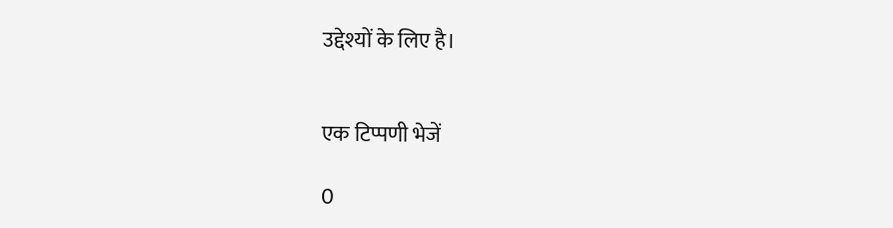उद्देश्यों के लिए है।


एक टिप्पणी भेजें

0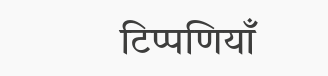टिप्पणियाँ